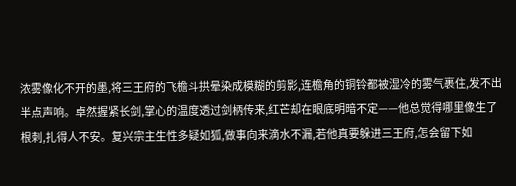浓雾像化不开的墨,将三王府的飞檐斗拱晕染成模糊的剪影,连檐角的铜铃都被湿冷的雾气裹住,发不出半点声响。卓然握紧长剑,掌心的温度透过剑柄传来,红芒却在眼底明暗不定——他总觉得哪里像生了根刺,扎得人不安。复兴宗主生性多疑如狐,做事向来滴水不漏,若他真要躲进三王府,怎会留下如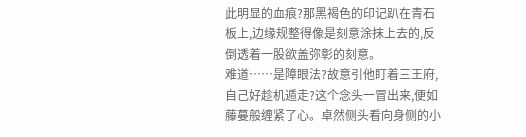此明显的血痕?那黑褐色的印记趴在青石板上,边缘规整得像是刻意涂抹上去的,反倒透着一股欲盖弥彰的刻意。
难道……是障眼法?故意引他盯着三王府,自己好趁机遁走?这个念头一冒出来,便如藤蔓般缠紧了心。卓然侧头看向身侧的小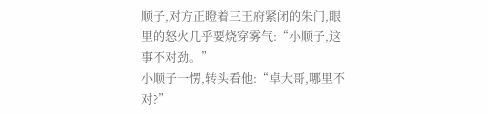顺子,对方正瞪着三王府紧闭的朱门,眼里的怒火几乎要烧穿雾气:“小顺子,这事不对劲。”
小顺子一愣,转头看他:“卓大哥,哪里不对?”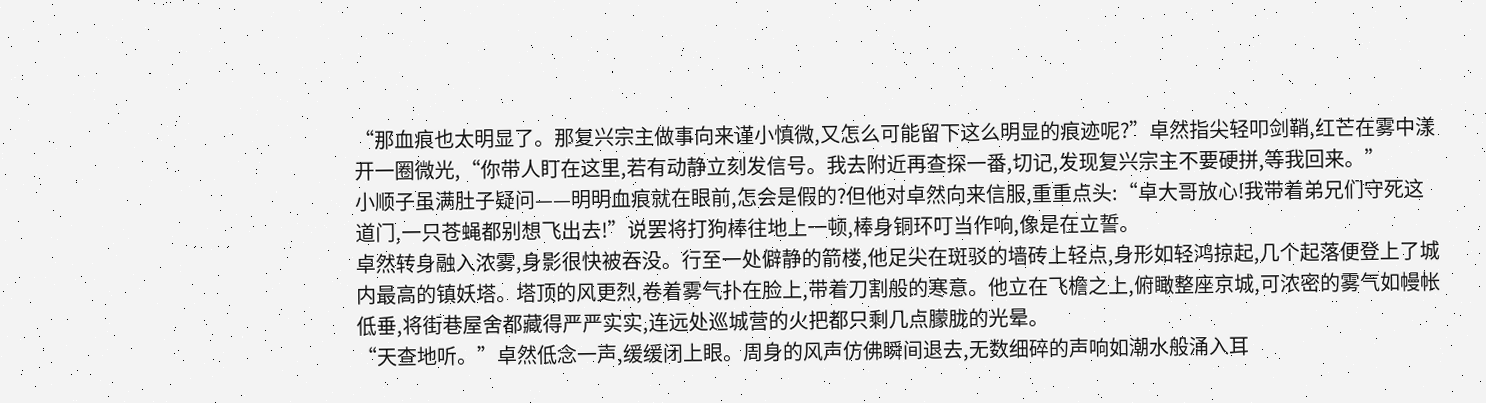“那血痕也太明显了。那复兴宗主做事向来谨小慎微,又怎么可能留下这么明显的痕迹呢?”卓然指尖轻叩剑鞘,红芒在雾中漾开一圈微光,“你带人盯在这里,若有动静立刻发信号。我去附近再查探一番,切记,发现复兴宗主不要硬拼,等我回来。”
小顺子虽满肚子疑问——明明血痕就在眼前,怎会是假的?但他对卓然向来信服,重重点头:“卓大哥放心!我带着弟兄们守死这道门,一只苍蝇都别想飞出去!”说罢将打狗棒往地上一顿,棒身铜环叮当作响,像是在立誓。
卓然转身融入浓雾,身影很快被吞没。行至一处僻静的箭楼,他足尖在斑驳的墙砖上轻点,身形如轻鸿掠起,几个起落便登上了城内最高的镇妖塔。塔顶的风更烈,卷着雾气扑在脸上,带着刀割般的寒意。他立在飞檐之上,俯瞰整座京城,可浓密的雾气如幔帐低垂,将街巷屋舍都藏得严严实实,连远处巡城营的火把都只剩几点朦胧的光晕。
“天查地听。”卓然低念一声,缓缓闭上眼。周身的风声仿佛瞬间退去,无数细碎的声响如潮水般涌入耳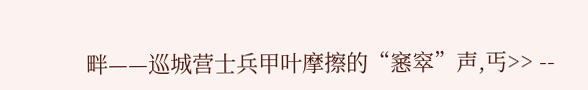畔——巡城营士兵甲叶摩擦的“窸窣”声,丐>> --